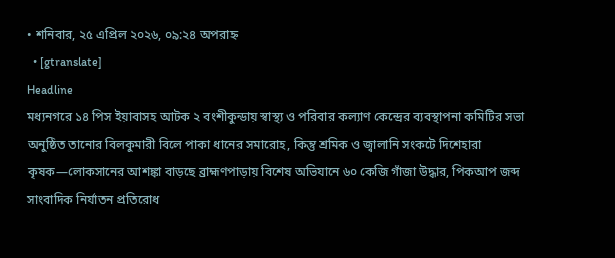• শনিবার, ২৫ এপ্রিল ২০২৬, ০৯:২৪ অপরাহ্ন
  • [gtranslate]
Headline
মধ্যনগরে ১৪ পিস ইয়াবাসহ আটক ২ বংশীকুন্ডায় স্বাস্থ্য ও পরিবার কল্যাণ কেন্দ্রের ব্যবস্থাপনা কমিটির সভা অনুষ্ঠিত তানোর বিলকুমারী বিলে পাকা ধানের সমারোহ, কিন্তু শ্রমিক ও জ্বালানি সংকটে দিশেহারা কৃষক—লোকসানের আশঙ্কা বাড়ছে ব্রাহ্মণপাড়ায় বিশেষ অভিযানে ৬০ কেজি গাঁজা উদ্ধার, পিকআপ জব্দ সাংবাদিক নির্যাতন প্রতিরোধ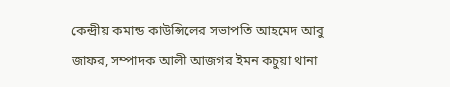কেন্দ্রীয় কমান্ড কাউন্সিলের সভাপতি আহমেদ আবু জাফর, সম্পাদক আলী আজগর ইমন কচুয়া থানা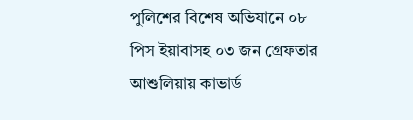পুলিশের বিশেষ অভিযানে ০৮ পিস ইয়াবাসহ ০৩ জন গ্রেফতার আশুলিয়ায় কাভার্ড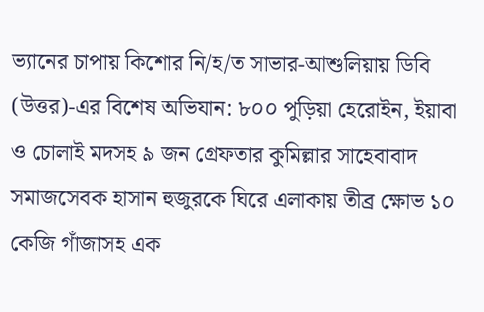ভ্যানের চাপায় কিশোর নি/হ/ত সাভার-আশুলিয়ায় ডিবি (উত্তর)-এর বিশেষ অভিযান: ৮০০ পুড়িয়া হেরোইন, ইয়াবা ও চোলাই মদসহ ৯ জন গ্রেফতার কুমিল্লার সাহেবাবাদ সমাজসেবক হাসান হুজুরকে ঘিরে এলাকায় তীব্র ক্ষোভ ১০ কেজি গাঁজাসহ এক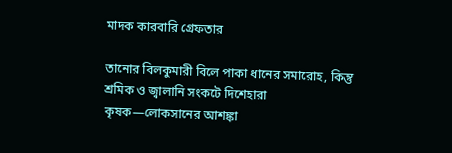মাদক কারবারি গ্রেফতার

তানোর বিলকুমারী বিলে পাকা ধানের সমারোহ, কিন্তু শ্রমিক ও জ্বালানি সংকটে দিশেহারা কৃষক—লোকসানের আশঙ্কা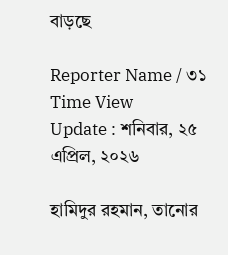বাড়ছে

Reporter Name / ৩১ Time View
Update : শনিবার, ২৫ এপ্রিল, ২০২৬

হামিদুর রহমান, তানোর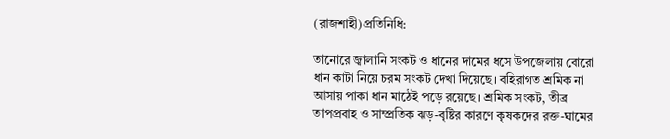(রাজশাহী)প্রতিনিধি:

তানোরে জ্বালানি সংকট ও ধানের দামের ধসে উপজেলায় বোরো ধান কাটা নিয়ে চরম সংকট দেখা দিয়েছে। বহিরাগত শ্রমিক না আসায় পাকা ধান মাঠেই পড়ে রয়েছে। শ্রমিক সংকট, তীব্র তাপপ্রবাহ ও সাম্প্রতিক ঝড়-বৃষ্টির কারণে কৃষকদের রক্ত-ঘামের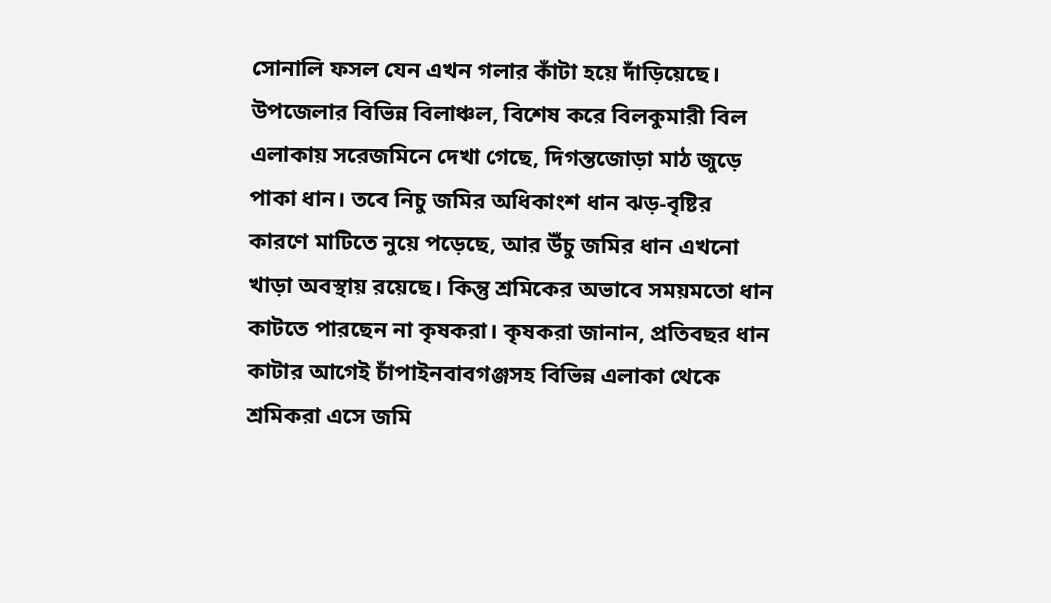সোনালি ফসল যেন এখন গলার কাঁটা হয়ে দাঁড়িয়েছে। উপজেলার বিভিন্ন বিলাঞ্চল, বিশেষ করে বিলকুমারী বিল এলাকায় সরেজমিনে দেখা গেছে, দিগন্তজোড়া মাঠ জুড়ে পাকা ধান। তবে নিচু জমির অধিকাংশ ধান ঝড়-বৃষ্টির কারণে মাটিতে নুয়ে পড়েছে, আর উঁচু জমির ধান এখনো খাড়া অবস্থায় রয়েছে। কিন্তু শ্রমিকের অভাবে সময়মতো ধান কাটতে পারছেন না কৃষকরা। কৃষকরা জানান, প্রতিবছর ধান কাটার আগেই চাঁপাইনবাবগঞ্জসহ বিভিন্ন এলাকা থেকে শ্রমিকরা এসে জমি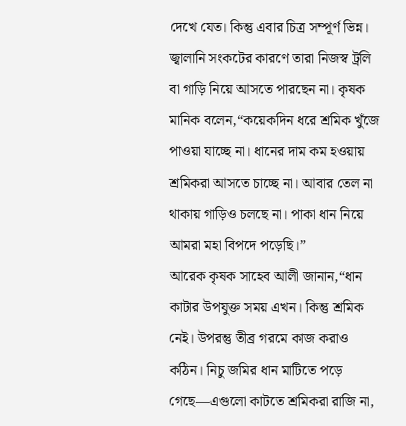দেখে যেত। কিন্তু এবার চিত্র সম্পূর্ণ ভিন্ন। জ্বালানি সংকটের কারণে তারা নিজস্ব ট্রলি বা গাড়ি নিয়ে আসতে পারছেন না। কৃষক মানিক বলেন,“কয়েকদিন ধরে শ্রমিক খুঁজে পাওয়া যাচ্ছে না। ধানের দাম কম হওয়ায় শ্রমিকরা আসতে চাচ্ছে না। আবার তেল না থাকায় গাড়িও চলছে না। পাকা ধান নিয়ে আমরা মহা বিপদে পড়েছি।”
আরেক কৃষক সাহেব আলী জানান,“ধান কাটার উপযুক্ত সময় এখন। কিন্তু শ্রমিক নেই। উপরন্তু তীব্র গরমে কাজ করাও কঠিন। নিচু জমির ধান মাটিতে পড়ে গেছে—এগুলো কাটতে শ্রমিকরা রাজি না,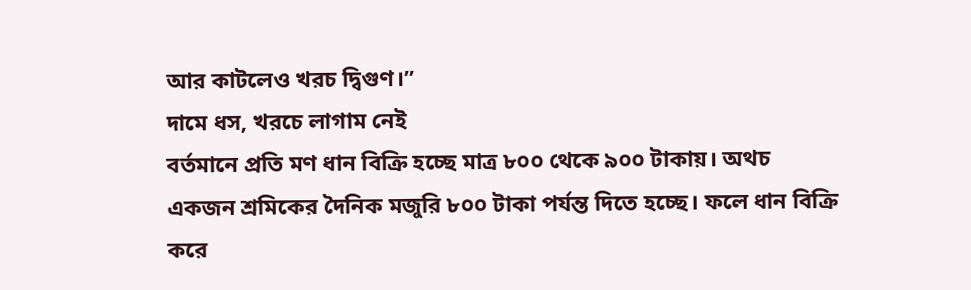আর কাটলেও খরচ দ্বিগুণ।”
দামে ধস, খরচে লাগাম নেই
বর্তমানে প্রতি মণ ধান বিক্রি হচ্ছে মাত্র ৮০০ থেকে ৯০০ টাকায়। অথচ একজন শ্রমিকের দৈনিক মজুরি ৮০০ টাকা পর্যন্ত দিতে হচ্ছে। ফলে ধান বিক্রি করে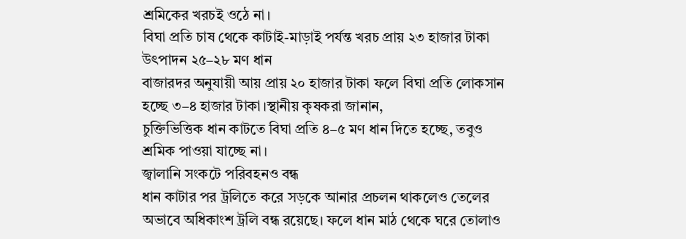শ্রমিকের খরচই ওঠে না।
বিঘা প্রতি চাষ থেকে কাটাই-মাড়াই পর্যন্ত খরচ প্রায় ২৩ হাজার টাকা
উৎপাদন ২৫–২৮ মণ ধান
বাজারদর অনুযায়ী আয় প্রায় ২০ হাজার টাকা ফলে বিঘা প্রতি লোকসান হচ্ছে ৩–৪ হাজার টাকা।স্থানীয় কৃষকরা জানান,
চুক্তিভিত্তিক ধান কাটতে বিঘা প্রতি ৪–৫ মণ ধান দিতে হচ্ছে, তবুও শ্রমিক পাওয়া যাচ্ছে না।
জ্বালানি সংকটে পরিবহনও বন্ধ
ধান কাটার পর ট্রলিতে করে সড়কে আনার প্রচলন থাকলেও তেলের অভাবে অধিকাংশ ট্রলি বন্ধ রয়েছে। ফলে ধান মাঠ থেকে ঘরে তোলাও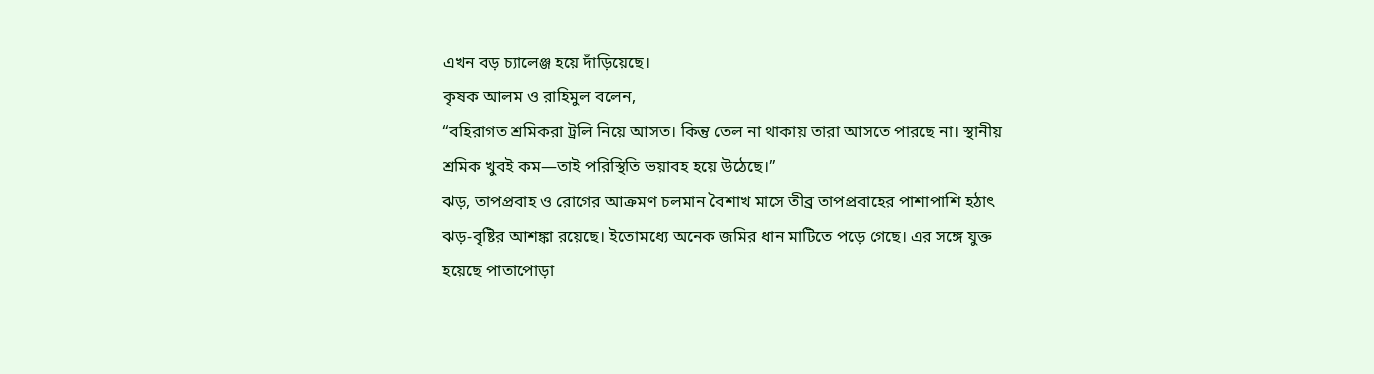এখন বড় চ্যালেঞ্জ হয়ে দাঁড়িয়েছে।
কৃষক আলম ও রাহিমুল বলেন,
“বহিরাগত শ্রমিকরা ট্রলি নিয়ে আসত। কিন্তু তেল না থাকায় তারা আসতে পারছে না। স্থানীয় শ্রমিক খুবই কম—তাই পরিস্থিতি ভয়াবহ হয়ে উঠেছে।”
ঝড়, তাপপ্রবাহ ও রোগের আক্রমণ চলমান বৈশাখ মাসে তীব্র তাপপ্রবাহের পাশাপাশি হঠাৎ ঝড়-বৃষ্টির আশঙ্কা রয়েছে। ইতোমধ্যে অনেক জমির ধান মাটিতে পড়ে গেছে। এর সঙ্গে যুক্ত হয়েছে পাতাপোড়া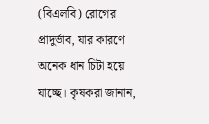(বিএলবি) রোগের প্রাদুর্ভাব, যার কারণে অনেক ধান চিটা হয়ে যাচ্ছে। কৃষকরা জানান,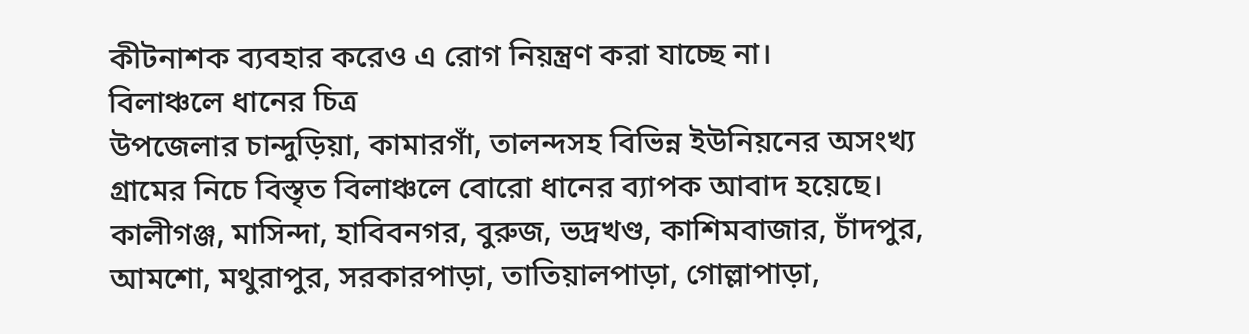কীটনাশক ব্যবহার করেও এ রোগ নিয়ন্ত্রণ করা যাচ্ছে না।
বিলাঞ্চলে ধানের চিত্র
উপজেলার চান্দুড়িয়া, কামারগাঁ, তালন্দসহ বিভিন্ন ইউনিয়নের অসংখ্য গ্রামের নিচে বিস্তৃত বিলাঞ্চলে বোরো ধানের ব্যাপক আবাদ হয়েছে। কালীগঞ্জ, মাসিন্দা, হাবিবনগর, বুরুজ, ভদ্রখণ্ড, কাশিমবাজার, চাঁদপুর, আমশো, মথুরাপুর, সরকারপাড়া, তাতিয়ালপাড়া, গোল্লাপাড়া,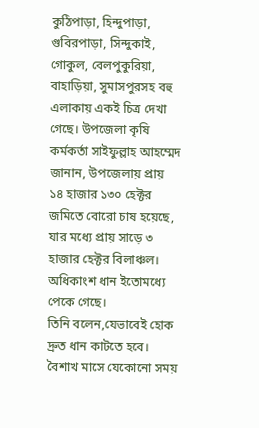কুঠিপাড়া, হিন্দুপাড়া, গুবিরপাড়া, সিন্দুকাই, গোকুল, বেলপুকুরিয়া, বাহাড়িয়া, সুমাসপুরসহ বহু এলাকায় একই চিত্র দেখা গেছে। উপজেলা কৃষি কর্মকর্তা সাইফুল্লাহ আহম্মেদ জানান, উপজেলায় প্রায় ১৪ হাজার ১৩০ হেক্টর জমিতে বোরো চাষ হয়েছে, যার মধ্যে প্রায় সাড়ে ৩ হাজার হেক্টর বিলাঞ্চল। অধিকাংশ ধান ইতোমধ্যে পেকে গেছে।
তিনি বলেন,যেভাবেই হোক দ্রুত ধান কাটতে হবে। বৈশাখ মাসে যেকোনো সময়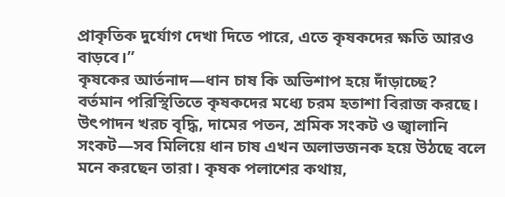প্রাকৃতিক দুর্যোগ দেখা দিতে পারে, এতে কৃষকদের ক্ষতি আরও বাড়বে।”
কৃষকের আর্তনাদ—ধান চাষ কি অভিশাপ হয়ে দাঁড়াচ্ছে?
বর্তমান পরিস্থিতিতে কৃষকদের মধ্যে চরম হতাশা বিরাজ করছে। উৎপাদন খরচ বৃদ্ধি, দামের পতন, শ্রমিক সংকট ও জ্বালানি সংকট—সব মিলিয়ে ধান চাষ এখন অলাভজনক হয়ে উঠছে বলে মনে করছেন তারা। কৃষক পলাশের কথায়,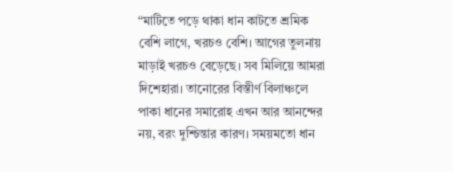“মাটিতে পড়ে থাকা ধান কাটতে শ্রমিক বেশি লাগে, খরচও বেশি। আগের তুলনায় মাড়াই খরচও বেড়েছে। সব মিলিয়ে আমরা দিশেহারা। তানোরের বিস্তীর্ণ বিলাঞ্চলে পাকা ধানের সমারোহ এখন আর আনন্দের নয়, বরং দুশ্চিন্তার কারণ। সময়মতো ধান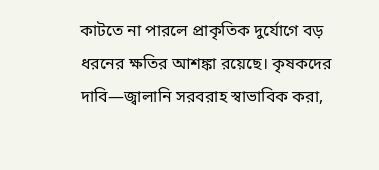কাটতে না পারলে প্রাকৃতিক দুর্যোগে বড় ধরনের ক্ষতির আশঙ্কা রয়েছে। কৃষকদের দাবি—জ্বালানি সরবরাহ স্বাভাবিক করা,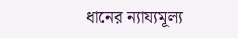ধানের ন্যায্যমূল্য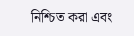নিশ্চিত করা এবং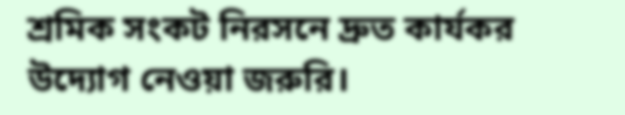শ্রমিক সংকট নিরসনে দ্রুত কার্যকর উদ্যোগ নেওয়া জরুরি।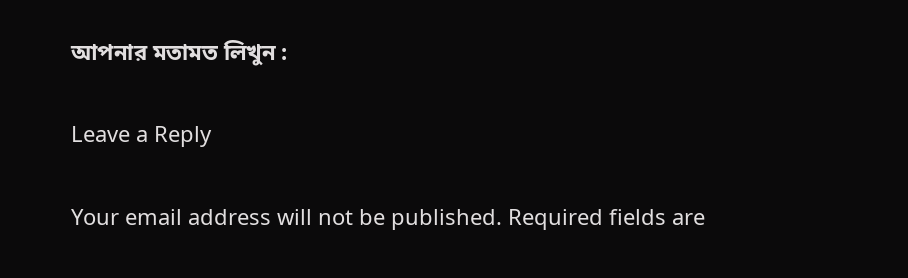আপনার মতামত লিখুন :

Leave a Reply

Your email address will not be published. Required fields are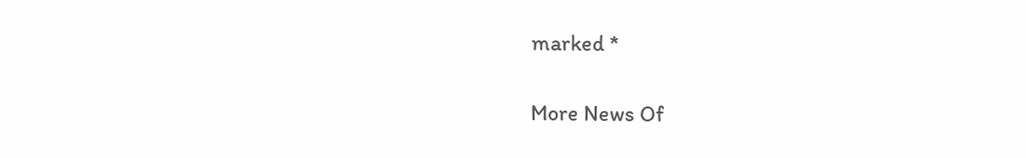marked *

More News Of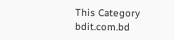This Category
bdit.com.bd